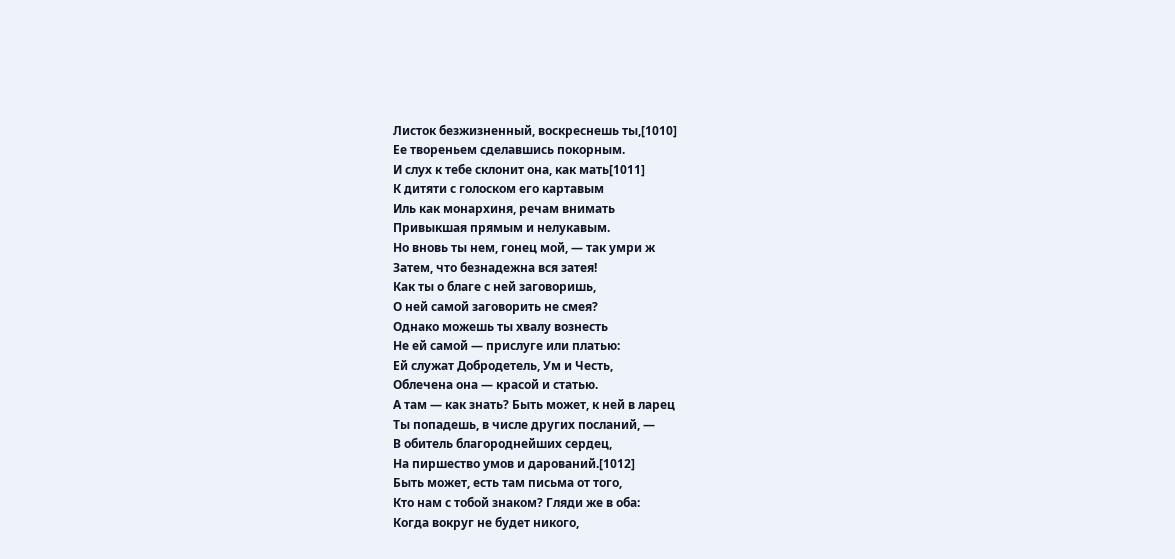Листок безжизненный, воскреснешь ты,[1010]
Ее твореньем сделавшись покорным.
И слух к тебе склонит она, как мать[1011]
К дитяти с голоском его картавым
Иль как монархиня, речам внимать
Привыкшая прямым и нелукавым.
Но вновь ты нем, гонец мой, — так умри ж
Затем, что безнадежна вся затея!
Как ты о благе с ней заговоришь,
О ней самой заговорить не смея?
Однако можешь ты хвалу вознесть
Не ей самой — прислуге или платью:
Ей служат Добродетель, Ум и Честь,
Облечена она — красой и статью.
А там — как знать? Быть может, к ней в ларец
Ты попадешь, в числе других посланий, —
В обитель благороднейших сердец,
На пиршество умов и дарований.[1012]
Быть может, есть там письма от того,
Кто нам с тобой знаком? Гляди же в оба:
Когда вокруг не будет никого,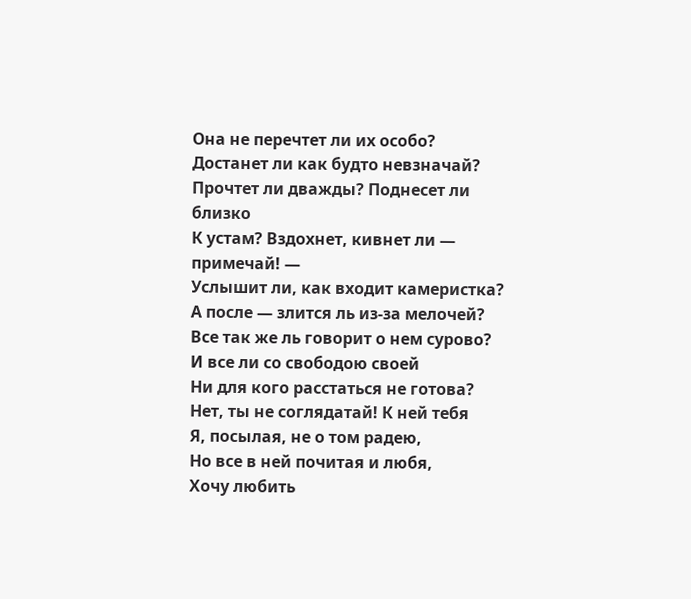Она не перечтет ли их особо?
Достанет ли как будто невзначай?
Прочтет ли дважды? Поднесет ли близко
К устам? Вздохнет, кивнет ли — примечай! —
Услышит ли, как входит камеристка?
А после — злится ль из-за мелочей?
Все так же ль говорит о нем сурово?
И все ли со свободою своей
Ни для кого расстаться не готова?
Нет, ты не соглядатай! К ней тебя
Я, посылая, не о том радею,
Но все в ней почитая и любя,
Хочу любить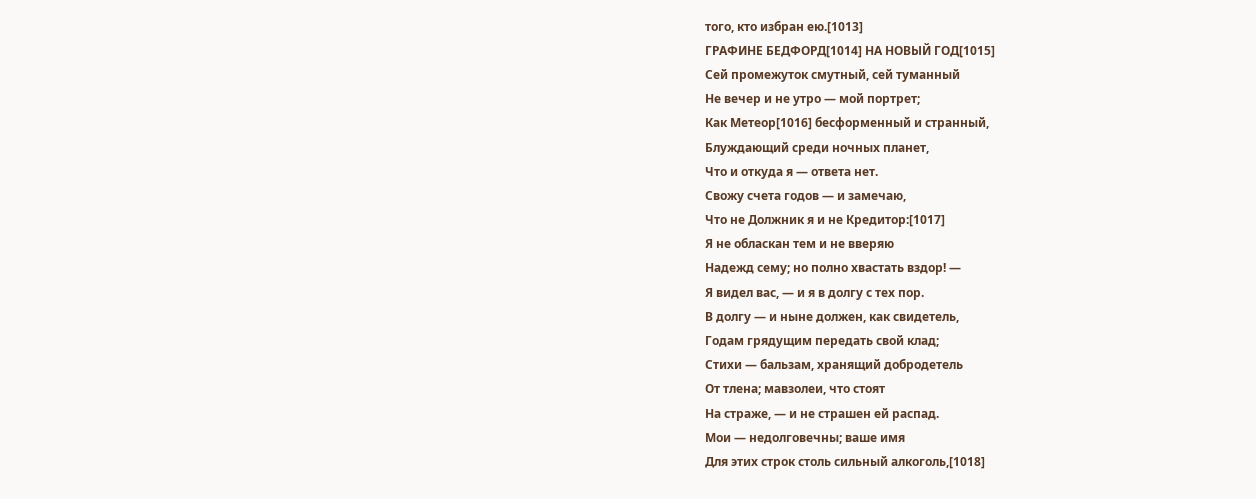того, кто избран ею.[1013]
ГРАФИНЕ БЕДФОРД[1014] НА НОВЫЙ ГОД[1015]
Сей промежуток смутный, сей туманный
Не вечер и не утро — мой портрет;
Как Метеор[1016] бесформенный и странный,
Блуждающий среди ночных планет,
Что и откуда я — ответа нет.
Свожу счета годов — и замечаю,
Что не Должник я и не Кредитор:[1017]
Я не обласкан тем и не вверяю
Надежд сему; но полно хвастать вздор! —
Я видел вас, — и я в долгу с тех пор.
В долгу — и ныне должен, как свидетель,
Годам грядущим передать свой клад;
Стихи — бальзам, хранящий добродетель
От тлена; мавзолеи, что стоят
На страже, — и не страшен ей распад.
Мои — недолговечны; ваше имя
Для этих строк столь сильный алкоголь,[1018]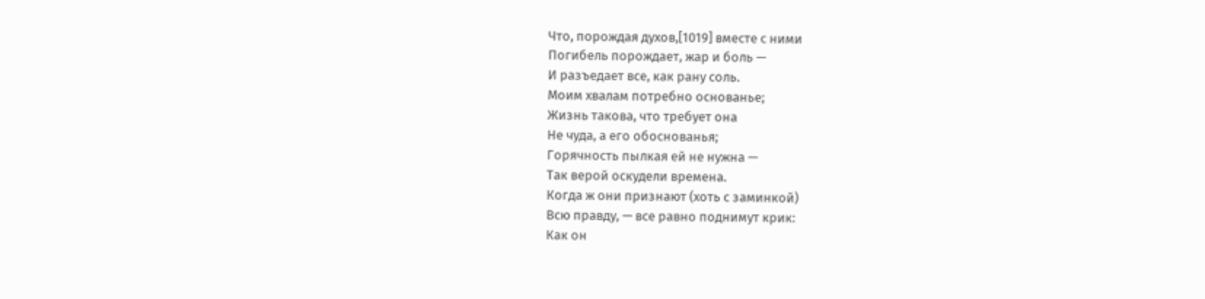Что, порождая духов,[1019] вместе с ними
Погибель порождает, жар и боль —
И разъедает все, как рану соль.
Моим хвалам потребно основанье;
Жизнь такова, что требует она
Не чуда, а его обоснованья;
Горячность пылкая ей не нужна —
Так верой оскудели времена.
Когда ж они признают (хоть с заминкой)
Всю правду, — все равно поднимут крик:
Как он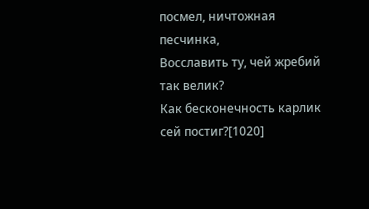посмел, ничтожная песчинка,
Восславить ту, чей жребий так велик?
Как бесконечность карлик сей постиг?[1020]